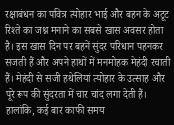रक्षाबंधन का पवित्र त्योहार भाई और बहन के अटूट रिश्ते का जश्न मनाने का सबसे खास अवसर होता है। इस खास दिन पर बहनें सुंदर परिधान पहनकर सजती हैं और अपने हाथों में मनमोहक मेहंदी रचाती हैं। मेहंदी से सजी हथेलियां त्योहार के उत्साह और पूरे रूप की सुंदरता में चार चांद लगा देती हैं। हालांकि, कई बार काफी समय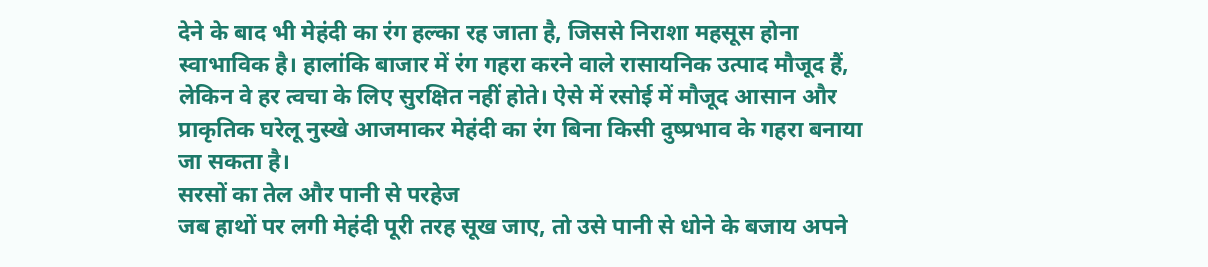देने के बाद भी मेहंदी का रंग हल्का रह जाता है, जिससे निराशा महसूस होना स्वाभाविक है। हालांकि बाजार में रंग गहरा करने वाले रासायनिक उत्पाद मौजूद हैं, लेकिन वे हर त्वचा के लिए सुरक्षित नहीं होते। ऐसे में रसोई में मौजूद आसान और प्राकृतिक घरेलू नुस्खे आजमाकर मेहंदी का रंग बिना किसी दुष्प्रभाव के गहरा बनाया जा सकता है।
सरसों का तेल और पानी से परहेज
जब हाथों पर लगी मेहंदी पूरी तरह सूख जाए, तो उसे पानी से धोने के बजाय अपने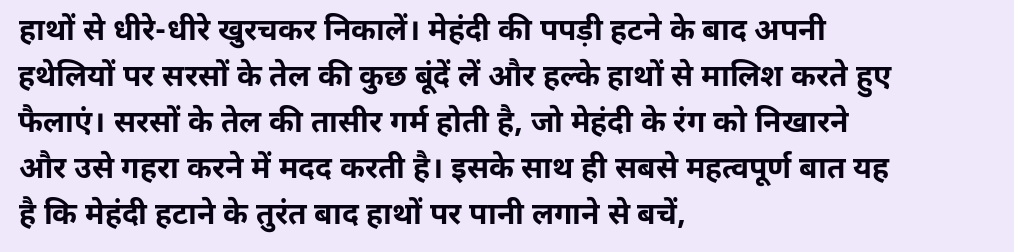हाथों से धीरे-धीरे खुरचकर निकालें। मेहंदी की पपड़ी हटने के बाद अपनी हथेलियों पर सरसों के तेल की कुछ बूंदें लें और हल्के हाथों से मालिश करते हुए फैलाएं। सरसों के तेल की तासीर गर्म होती है, जो मेहंदी के रंग को निखारने और उसे गहरा करने में मदद करती है। इसके साथ ही सबसे महत्वपूर्ण बात यह है कि मेहंदी हटाने के तुरंत बाद हाथों पर पानी लगाने से बचें,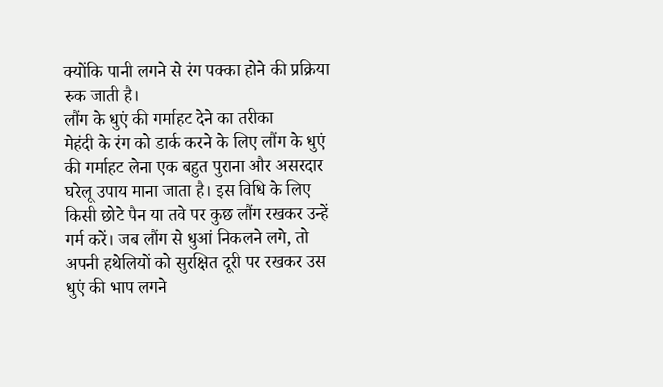क्योंकि पानी लगने से रंग पक्का होने की प्रक्रिया रुक जाती है।
लौंग के धुएं की गर्माहट देने का तरीका
मेहंदी के रंग को डार्क करने के लिए लौंग के धुएं की गर्माहट लेना एक बहुत पुराना और असरदार घरेलू उपाय माना जाता है। इस विधि के लिए किसी छोटे पैन या तवे पर कुछ लौंग रखकर उन्हें गर्म करें। जब लौंग से धुआं निकलने लगे, तो अपनी हथेलियों को सुरक्षित दूरी पर रखकर उस धुएं की भाप लगने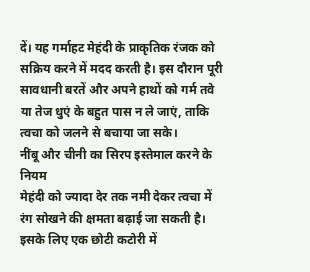दें। यह गर्माहट मेहंदी के प्राकृतिक रंजक को सक्रिय करने में मदद करती है। इस दौरान पूरी सावधानी बरतें और अपने हाथों को गर्म तवे या तेज धुएं के बहुत पास न ले जाएं, ताकि त्वचा को जलने से बचाया जा सके।
नींबू और चीनी का सिरप इस्तेमाल करने के नियम
मेहंदी को ज्यादा देर तक नमी देकर त्वचा में रंग सोखने की क्षमता बढ़ाई जा सकती है। इसके लिए एक छोटी कटोरी में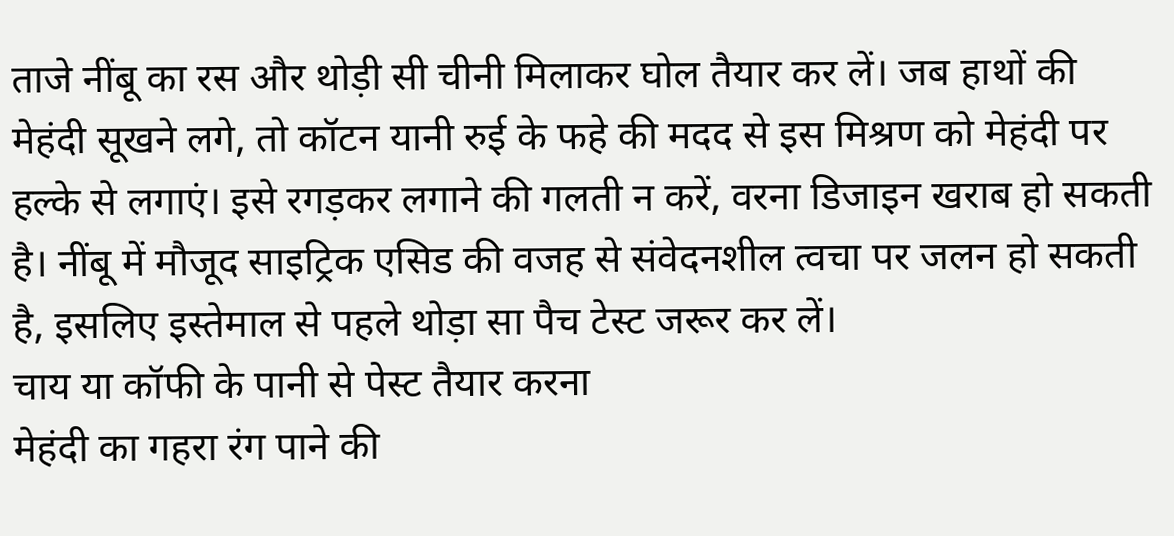ताजे नींबू का रस और थोड़ी सी चीनी मिलाकर घोल तैयार कर लें। जब हाथों की मेहंदी सूखने लगे, तो कॉटन यानी रुई के फहे की मदद से इस मिश्रण को मेहंदी पर हल्के से लगाएं। इसे रगड़कर लगाने की गलती न करें, वरना डिजाइन खराब हो सकती है। नींबू में मौजूद साइट्रिक एसिड की वजह से संवेदनशील त्वचा पर जलन हो सकती है, इसलिए इस्तेमाल से पहले थोड़ा सा पैच टेस्ट जरूर कर लें।
चाय या कॉफी के पानी से पेस्ट तैयार करना
मेहंदी का गहरा रंग पाने की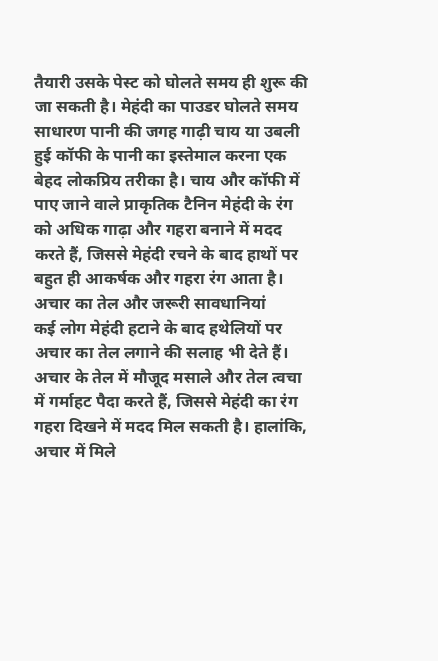तैयारी उसके पेस्ट को घोलते समय ही शुरू की जा सकती है। मेहंदी का पाउडर घोलते समय साधारण पानी की जगह गाढ़ी चाय या उबली हुई कॉफी के पानी का इस्तेमाल करना एक बेहद लोकप्रिय तरीका है। चाय और कॉफी में पाए जाने वाले प्राकृतिक टैनिन मेहंदी के रंग को अधिक गाढ़ा और गहरा बनाने में मदद करते हैं, जिससे मेहंदी रचने के बाद हाथों पर बहुत ही आकर्षक और गहरा रंग आता है।
अचार का तेल और जरूरी सावधानियां
कई लोग मेहंदी हटाने के बाद हथेलियों पर अचार का तेल लगाने की सलाह भी देते हैं। अचार के तेल में मौजूद मसाले और तेल त्वचा में गर्माहट पैदा करते हैं, जिससे मेहंदी का रंग गहरा दिखने में मदद मिल सकती है। हालांकि, अचार में मिले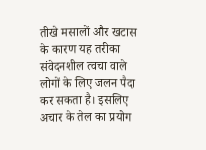तीखे मसालों और खटास के कारण यह तरीका संवेदनशील त्वचा वाले लोगों के लिए जलन पैदा कर सकता है। इसलिए अचार के तेल का प्रयोग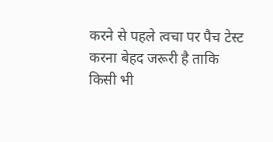करने से पहले त्वचा पर पैच टेस्ट करना बेहद जरूरी है ताकि किसी भी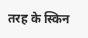तरह के स्किन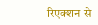रिएक्शन से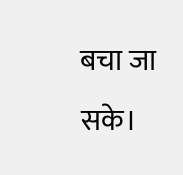बचा जा सके।